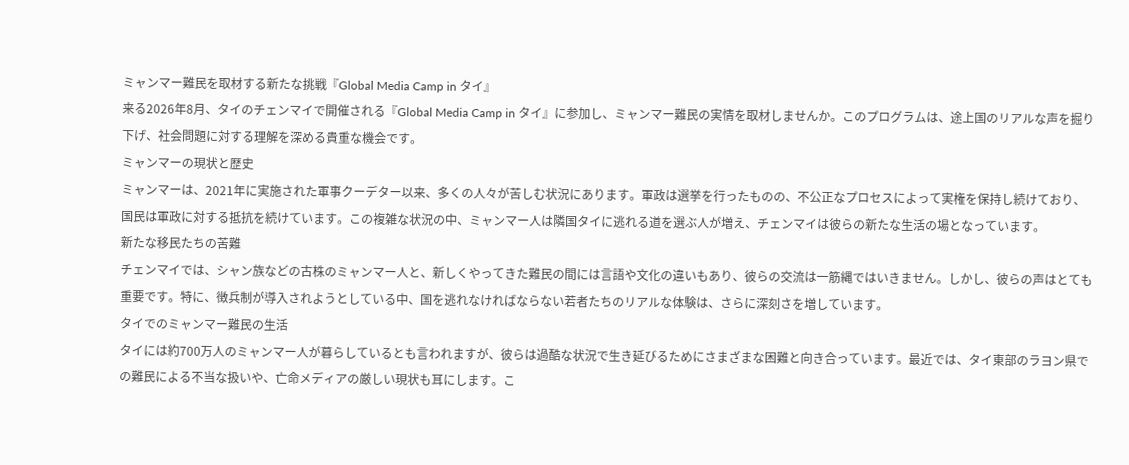ミャンマー難民を取材する新たな挑戦『Global Media Camp in タイ』
来る2026年8月、タイのチェンマイで開催される『Global Media Camp in タイ』に参加し、ミャンマー難民の実情を取材しませんか。このプログラムは、途上国のリアルな声を掘り下げ、社会問題に対する理解を深める貴重な機会です。
ミャンマーの現状と歴史
ミャンマーは、2021年に実施された軍事クーデター以来、多くの人々が苦しむ状況にあります。軍政は選挙を行ったものの、不公正なプロセスによって実権を保持し続けており、国民は軍政に対する抵抗を続けています。この複雑な状況の中、ミャンマー人は隣国タイに逃れる道を選ぶ人が増え、チェンマイは彼らの新たな生活の場となっています。
新たな移民たちの苦難
チェンマイでは、シャン族などの古株のミャンマー人と、新しくやってきた難民の間には言語や文化の違いもあり、彼らの交流は一筋縄ではいきません。しかし、彼らの声はとても重要です。特に、徴兵制が導入されようとしている中、国を逃れなければならない若者たちのリアルな体験は、さらに深刻さを増しています。
タイでのミャンマー難民の生活
タイには約700万人のミャンマー人が暮らしているとも言われますが、彼らは過酷な状況で生き延びるためにさまざまな困難と向き合っています。最近では、タイ東部のラヨン県での難民による不当な扱いや、亡命メディアの厳しい現状も耳にします。こ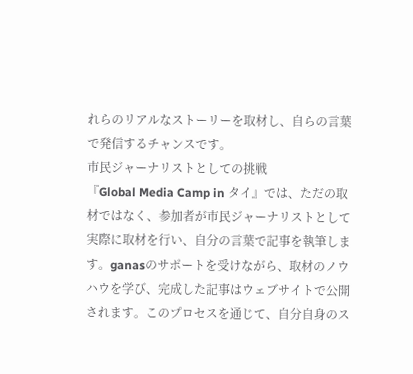れらのリアルなストーリーを取材し、自らの言葉で発信するチャンスです。
市民ジャーナリストとしての挑戦
『Global Media Camp in タイ』では、ただの取材ではなく、参加者が市民ジャーナリストとして実際に取材を行い、自分の言葉で記事を執筆します。ganasのサポートを受けながら、取材のノウハウを学び、完成した記事はウェブサイトで公開されます。このプロセスを通じて、自分自身のス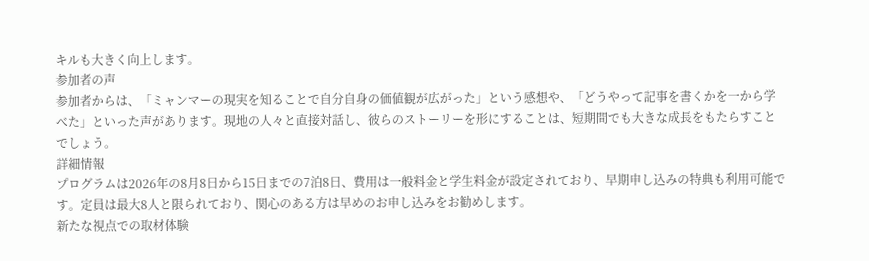キルも大きく向上します。
参加者の声
参加者からは、「ミャンマーの現実を知ることで自分自身の価値観が広がった」という感想や、「どうやって記事を書くかを一から学べた」といった声があります。現地の人々と直接対話し、彼らのストーリーを形にすることは、短期間でも大きな成長をもたらすことでしょう。
詳細情報
プログラムは2026年の8月8日から15日までの7泊8日、費用は一般料金と学生料金が設定されており、早期申し込みの特典も利用可能です。定員は最大8人と限られており、関心のある方は早めのお申し込みをお勧めします。
新たな視点での取材体験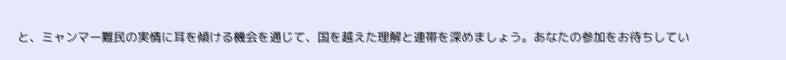と、ミャンマー難民の実情に耳を傾ける機会を通じて、国を越えた理解と連帯を深めましょう。あなたの参加をお待ちしてい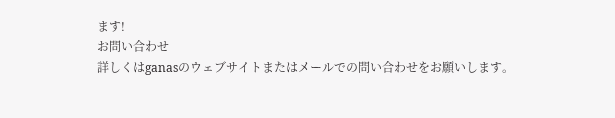ます!
お問い合わせ
詳しくはganasのウェブサイトまたはメールでの問い合わせをお願いします。